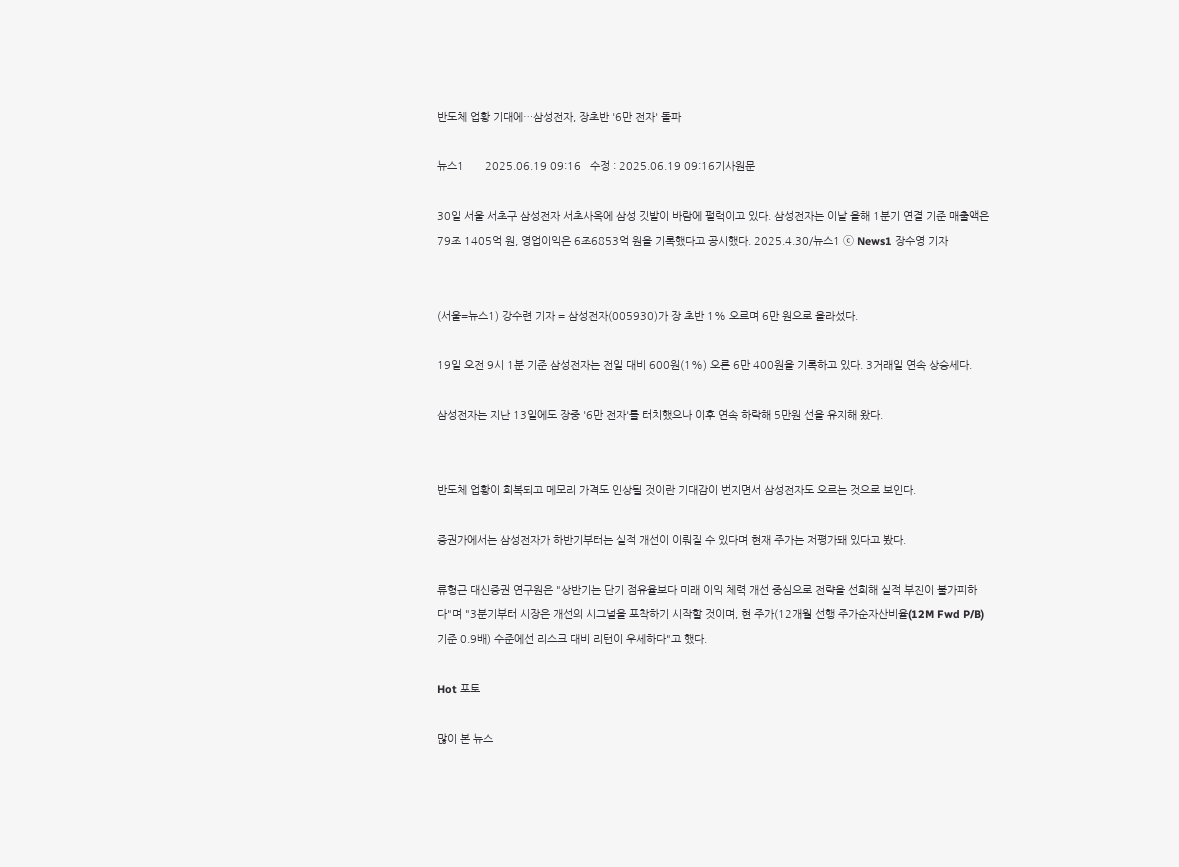반도체 업황 기대에…삼성전자, 장초반 '6만 전자' 돌파

뉴스1       2025.06.19 09:16   수정 : 2025.06.19 09:16기사원문

30일 서울 서초구 삼성전자 서초사옥에 삼성 깃발이 바람에 펄럭이고 있다. 삼성전자는 이날 올해 1분기 연결 기준 매출액은 79조 1405억 원, 영업이익은 6조6853억 원을 기록했다고 공시했다. 2025.4.30/뉴스1 ⓒ News1 장수영 기자


(서울=뉴스1) 강수련 기자 = 삼성전자(005930)가 장 초반 1% 오르며 6만 원으로 올라섰다.

19일 오전 9시 1분 기준 삼성전자는 전일 대비 600원(1%) 오른 6만 400원을 기록하고 있다. 3거래일 연속 상승세다.

삼성전자는 지난 13일에도 장중 '6만 전자'를 터치했으나 이후 연속 하락해 5만원 선을 유지해 왔다.


반도체 업황이 회복되고 메모리 가격도 인상될 것이란 기대감이 번지면서 삼성전자도 오르는 것으로 보인다.

증권가에서는 삼성전자가 하반기부터는 실적 개선이 이뤄질 수 있다며 현재 주가는 저평가돼 있다고 봤다.

류형근 대신증권 연구원은 "상반기는 단기 점유율보다 미래 이익 체력 개선 중심으로 전략을 선회해 실적 부진이 불가피하다"며 "3분기부터 시장은 개선의 시그널을 포착하기 시작할 것이며, 현 주가(12개월 선행 주가순자산비율(12M Fwd P/B) 기준 0.9배) 수준에선 리스크 대비 리턴이 우세하다"고 했다.

Hot 포토

많이 본 뉴스